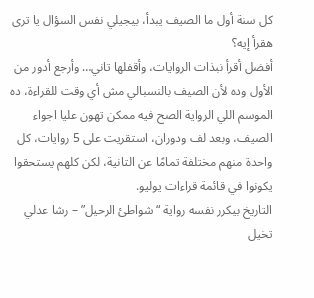كل سنة أول ما الصيف يبدأ، بيجيلي نفس السؤال يا ترى هقرأ إيه؟
أفضل أقرأ نبذات الروايات، وأقفلها تاني… وأرجع أدور من الأول وده لأن الصيف بالنسبالي مش أي وقت للقراءة، ده الموسم اللي الرواية الصح فيه ممكن تهون عليا اجواء الصيف، وبعد لف ودوران، استقريت على 5 روايات، كل واحدة منهم مختلفة تمامًا عن التانية، لكن كلهم يستحقوا يكونوا في قائمة قراءات يوليو.
التاريخ بيكرر نفسه رواية “شواطئ الرحيل” – رشا عدلي
تخيل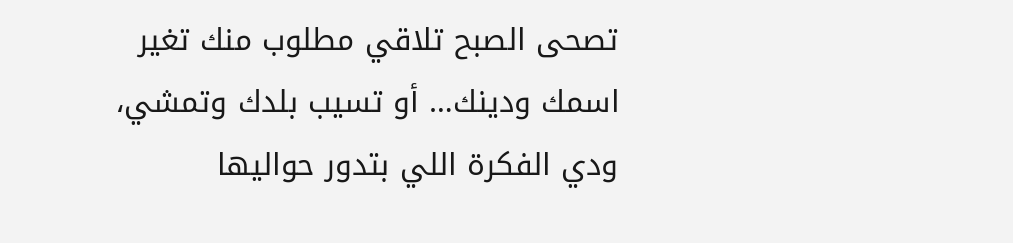تصحى الصبح تلاقي مطلوب منك تغير اسمك ودينك… أو تسيب بلدك وتمشي، ودي الفكرة اللي بتدور حواليها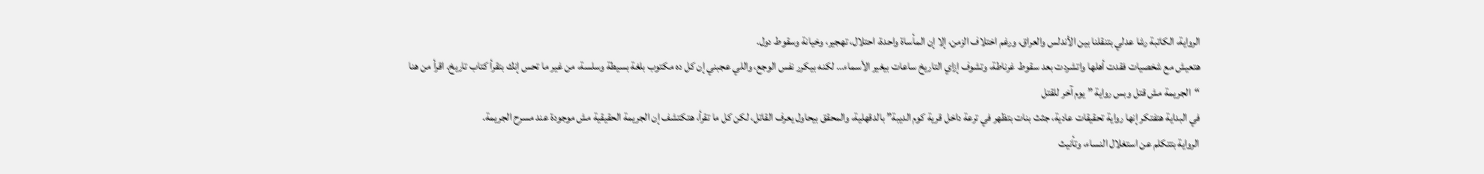الرواية، الكاتبة رشا عدلي بتنقلنا بين الأندلس والعراق، ورغم اختلاف الزمن، إلا إن المأساة واحدة، احتلال، تهجير، وخيانة وسقوط دول.
هتعيش مع شخصيات فقدت أهلها واتشردت بعد سقوط غرناطة، وتشوف إزاي التاريخ ساعات بيغير الأسماء… لكنه بيكرر نفس الوجع، واللي عجبني إن كل ده مكتوب بلغة بسيطة وسلسة، من غير ما تحس إنك بتقرأ كتاب تاريخ. اقرأ من هنا
“الجريمة مش قتل وبس رواية ” يوم آخر للقتل
في البداية هتفتكر إنها رواية تحقيقات عادية، جثث بنات بتظهر في ترعة داخل قرية كوم الديبة” بالدقهلية، والمحقق بيحاول يعرف القاتل، لكن كل ما تقرأ، هتكتشف إن الجريمة الحقيقية مش موجودة عند مسرح الجريمة.
الرواية بتتكلم عن استغلال النساء، وتأنيث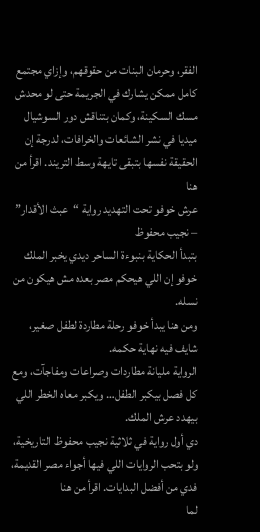الفقر، وحرمان البنات من حقوقهم، وإزاي مجتمع كامل ممكن يشارك في الجريمة حتى لو محدش مسك السكينة، وكمان بتناقش دور السوشيال ميديا في نشر الشائعات والخرافات، لدرجة إن الحقيقة نفسها بتبقى تايهة وسط التريند. اقرأ من هنا
عرش خوفو تحت التهديد رواية “عبث الأقدار” – نجيب محفوظ
بتبدأ الحكاية بنبوءة الساحر ديدي يخبر الملك خوفو إن اللي هيحكم مصر بعده مش هيكون من نسله.
ومن هنا يبدأ خوفو رحلة مطاردة لطفل صغير، شايف فيه نهاية حكمه.
الرواية مليانة مطاردات وصراعات ومفاجآت، ومع كل فصل بيكبر الطفل… ويكبر معاه الخطر اللي بيهدد عرش الملك.
دي أول رواية في ثلاثية نجيب محفوظ التاريخية، ولو بتحب الروايات اللي فيها أجواء مصر القديمة، فدي من أفضل البدايات. اقرأ من هنا
لما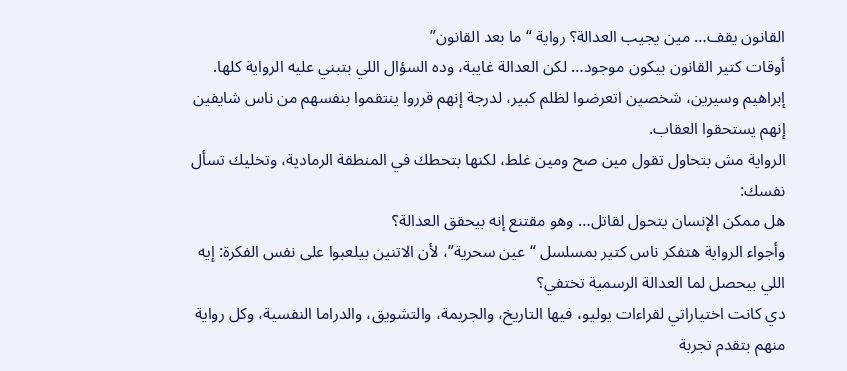القانون يقف… مين يجيب العدالة؟ رواية “ما بعد القانون”
أوقات كتير القانون بيكون موجود… لكن العدالة غايبة، وده السؤال اللي بتبني عليه الرواية كلها.
إبراهيم وسيرين، شخصين اتعرضوا لظلم كبير، لدرجة إنهم قرروا ينتقموا بنفسهم من ناس شايفين إنهم يستحقوا العقاب.
الرواية مش بتحاول تقول مين صح ومين غلط، لكنها بتحطك في المنطقة الرمادية، وتخليك تسأل نفسك:
هل ممكن الإنسان يتحول لقاتل… وهو مقتنع إنه بيحقق العدالة؟
وأجواء الرواية هتفكر ناس كتير بمسلسل “عين سحرية”، لأن الاتنين بيلعبوا على نفس الفكرة: إيه اللي بيحصل لما العدالة الرسمية تختفي؟
دي كانت اختياراتي لقراءات يوليو، فيها التاريخ، والجريمة، والتشويق، والدراما النفسية، وكل رواية منهم بتقدم تجربة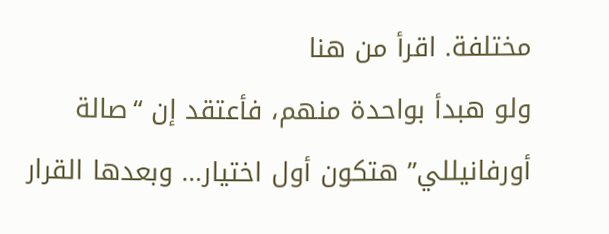مختلفة. اقرأ من هنا
ولو هبدأ بواحدة منهم، فأعتقد إن “صالة أورفانيللي” هتكون أول اختيار… وبعدها القرار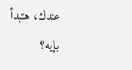عندك، هتبدأ بإيه؟